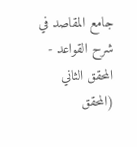جامع المقاصد في شرح القواعد - المحقق الثاني (المحقق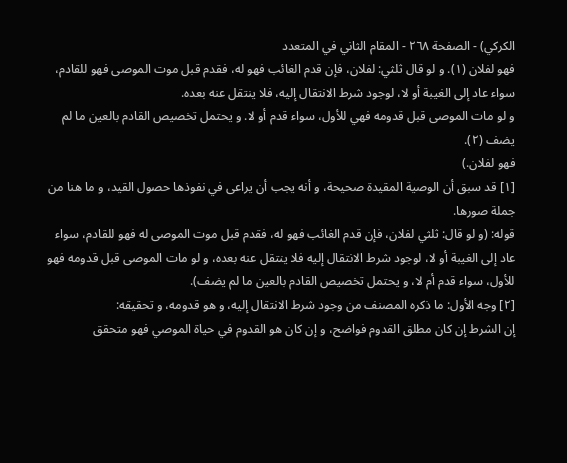الكركي) - الصفحة ٢٦٨ - المقام الثاني في المتعدد
فهو لفلان (١). و لو قال ثلثي: لفلان، فإن قدم الغائب فهو له، فقدم قبل موت الموصى فهو للقادم، سواء عاد إلى الغيبة أو لا، لوجود شرط الانتقال إليه، فلا ينتقل عنه بعده.
و لو مات الموصى قبل قدومه فهي للأول، سواء قدم أو لا. و يحتمل تخصيص القادم بالعين ما لم يضف (٢).
فهو لفلان.)
[١] قد سبق أن الوصية المقيدة صحيحة، و أنه يجب أن يراعى في نفوذها حصول القيد، و ما هنا من جملة صورها.
قوله: (و لو قال: ثلثي لفلان، فإن قدم الغائب فهو له، فقدم قبل موت الموصى له فهو للقادم، سواء عاد إلى الغيبة أو لا، لوجود شرط الانتقال إليه فلا ينتقل عنه بعده، و لو مات الموصى قبل قدومه فهو للأول، سواء قدم أم لا، و يحتمل تخصيص القادم بالعين ما لم يضف).
[٢] وجه الأول: ما ذكره المصنف من وجود شرط الانتقال إليه، و هو قدومه، و تحقيقه:
إن الشرط إن كان مطلق القدوم فواضح، و إن كان هو القدوم في حياة الموصي فهو متحقق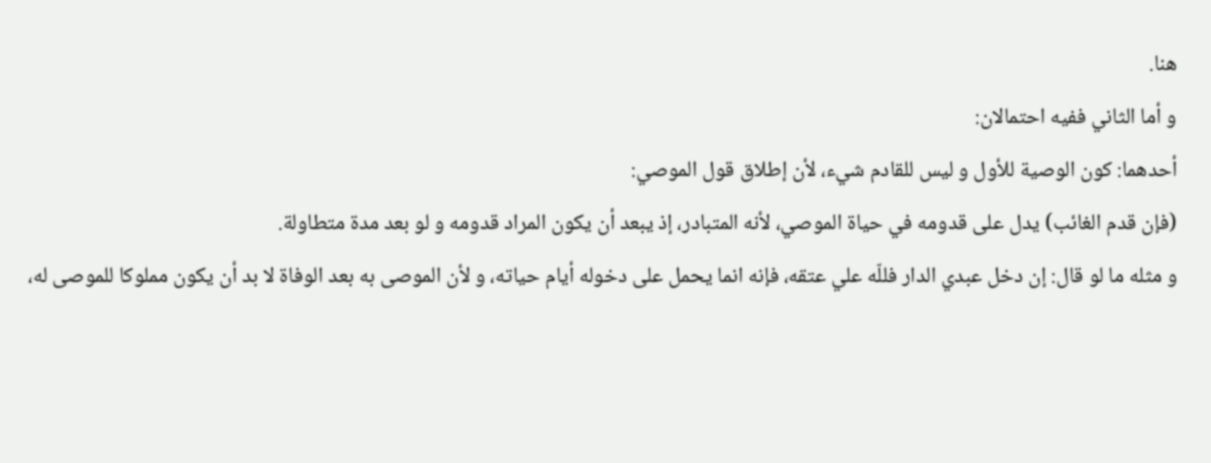هنا.
و أما الثاني ففيه احتمالان:
أحدهما: كون الوصية للأول و ليس للقادم شيء، لأن إطلاق قول الموصي:
(فإن قدم الغائب) يدل على قدومه في حياة الموصي، لأنه المتبادر، إذ يبعد أن يكون المراد قدومه و لو بعد مدة متطاولة.
و مثله ما لو قال: إن دخل عبدي الدار فللّه علي عتقه، فإنه انما يحمل على دخوله أيام حياته، و لأن الموصى به بعد الوفاة لا بد أن يكون مملوكا للموصى له،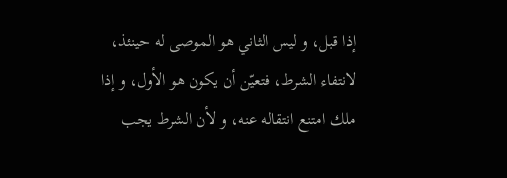إذا قبل، و ليس الثاني هو الموصى له حينئذ، لانتفاء الشرط، فتعيّن أن يكون هو الأول، و إذا ملك امتنع انتقاله عنه، و لأن الشرط يجب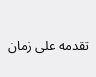تقدمه على زمان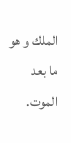الملك و هو ما بعد الموت.